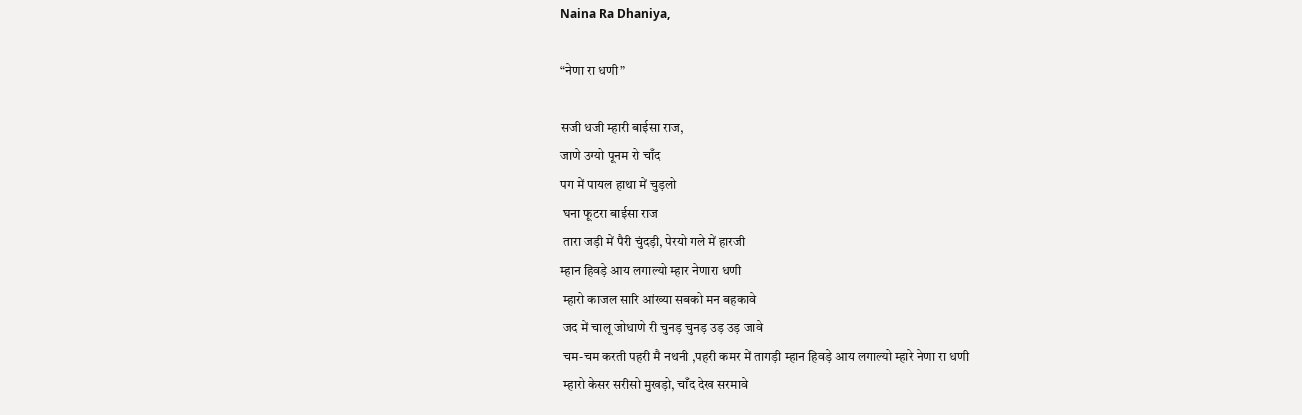Naina Ra Dhaniya,

“नेणा रा धणी”

सजी धजी म्हारी बाईसा राज,
जाणे उग्यो पूनम रो चाँद
पग में पायल हाथा में चुड़लो
 घना फूटरा बाईसा राज
 तारा जड़ी में पैरी चुंदड़ी, पेरयो गले में हारजी
म्हान हिवड़े आय लगाल्यो म्हार नेणारा धणी
 म्हारो काजल सारि आंख्या सबको मन बह‌कावे
 जद में चालू जोधाणे री चुनड़ चुनड़ उड़ उड़ जावे
 चम-चम करती पहरी मै नथनी ,पहरी कमर में तागड़ी म्हान हिवड़े आय ल‌गाल्यो म्हारे नेणा रा धणी
 म्हारो केसर सरीसो मुखड़ो, चाँद देख सरमावे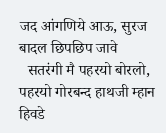जद आंगणिये आऊ, सुरज बादल छिपछिप जावे
  सतरंगी मै पहरयो बोरलो, पहरयो गोरबन्द हाथजी म्हान हिवडे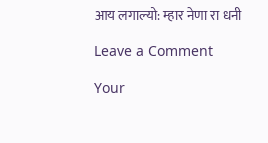आय लगाल्यो: म्हार नेणा रा धनी

Leave a Comment

Your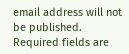email address will not be published. Required fields are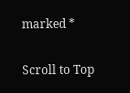marked *

Scroll to Top